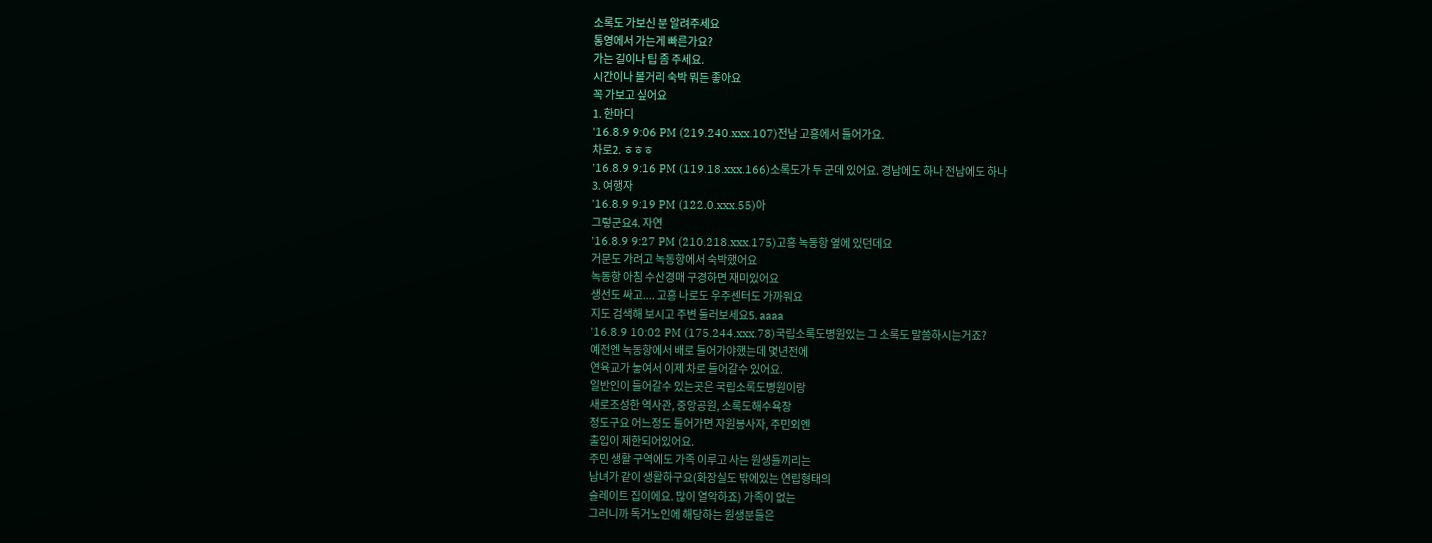소록도 가보신 분 알려주세요
통영에서 가는게 빠른가요?
가는 길이나 팁 좀 주세요.
시간이나 볼거리 숙박 뭐든 좋아요
꼭 가보고 싶어요
1. 한마디
'16.8.9 9:06 PM (219.240.xxx.107)전남 고흥에서 들어가요.
차로2. ㅎㅎㅎ
'16.8.9 9:16 PM (119.18.xxx.166)소록도가 두 군데 있어요. 경남에도 하나 전남에도 하나
3. 여행자
'16.8.9 9:19 PM (122.0.xxx.55)아
그렇군요4. 자연
'16.8.9 9:27 PM (210.218.xxx.175)고흥 녹동항 옆에 있던데요
거문도 가려고 녹동항에서 숙박했어요
녹동항 아침 수산경매 구경하면 재미있어요
생선도 싸고.... 고흥 나로도 우주센터도 가까워요
지도 검색해 보시고 주변 둘러보세요5. aaaa
'16.8.9 10:02 PM (175.244.xxx.78)국립소록도병원있는 그 소록도 말씀하시는거죠?
예전엔 녹동항에서 배로 들어가야했는데 몇년전에
연육교가 놓여서 이제 차로 들어갈수 있어요.
일반인이 들어갈수 있는곳은 국립소록도병원이랑
새로조성한 역사관, 중앙공원, 소록도해수욕장
정도구요 어느정도 들어가면 자원봉사자, 주민외엔
출입이 제한되어있어요.
주민 생활 구역에도 가족 이루고 사는 원생들끼리는
남녀가 같이 생활하구요(화장실도 밖에있는 연립형태의
슬레이트 집이에요. 많이 열악하죠) 가족이 없는
그러니까 독거노인에 해당하는 원생분들은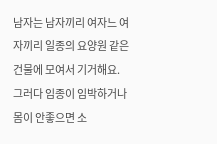남자는 남자끼리 여자느 여자끼리 일종의 요양원 같은
건물에 모여서 기거해요.
그러다 임종이 임박하거나 몸이 안좋으면 소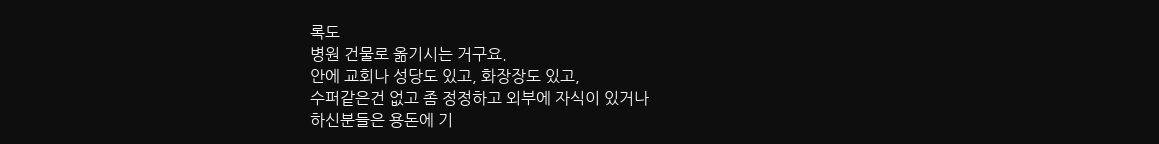록도
병원 건물로 옮기시는 거구요.
안에 교회나 성당도 있고, 화장장도 있고,
수퍼같은건 없고 좀 정정하고 외부에 자식이 있거나
하신분들은 용돈에 기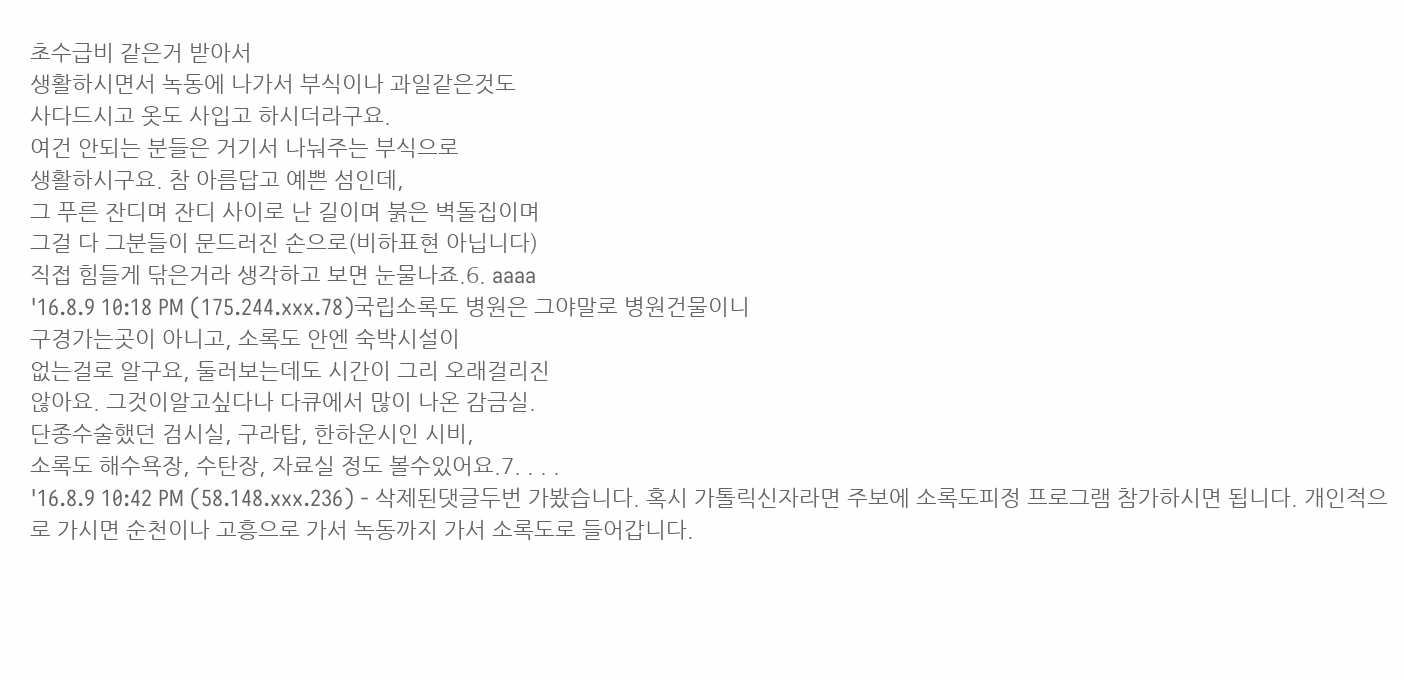초수급비 같은거 받아서
생활하시면서 녹동에 나가서 부식이나 과일같은것도
사다드시고 옷도 사입고 하시더라구요.
여건 안되는 분들은 거기서 나눠주는 부식으로
생활하시구요. 참 아름답고 예쁜 섬인데,
그 푸른 잔디며 잔디 사이로 난 길이며 붉은 벽돌집이며
그걸 다 그분들이 문드러진 손으로(비하표현 아닙니다)
직접 힘들게 닦은거라 생각하고 보면 눈물나죠.6. aaaa
'16.8.9 10:18 PM (175.244.xxx.78)국립소록도 병원은 그야말로 병원건물이니
구경가는곳이 아니고, 소록도 안엔 숙박시설이
없는걸로 알구요, 둘러보는데도 시간이 그리 오래걸리진
않아요. 그것이알고싶다나 다큐에서 많이 나온 감금실.
단종수술했던 검시실, 구라탑, 한하운시인 시비,
소록도 해수욕장, 수탄장, 자료실 정도 볼수있어요.7. . . .
'16.8.9 10:42 PM (58.148.xxx.236) - 삭제된댓글두번 가봤습니다. 혹시 가톨릭신자라면 주보에 소록도피정 프로그램 참가하시면 됩니다. 개인적으로 가시면 순천이나 고흥으로 가서 녹동까지 가서 소록도로 들어갑니다.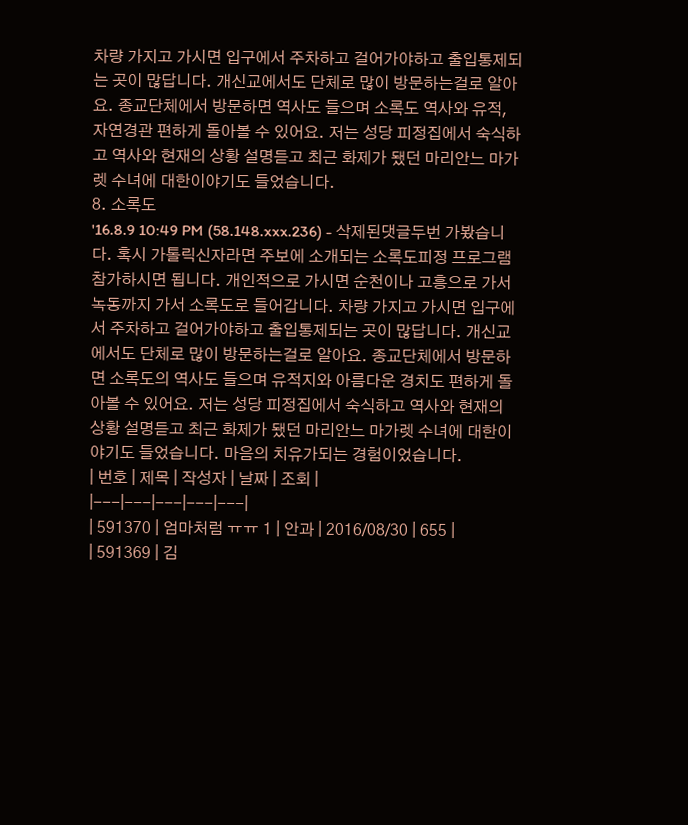차량 가지고 가시면 입구에서 주차하고 걸어가야하고 출입통제되는 곳이 많답니다. 개신교에서도 단체로 많이 방문하는걸로 알아요. 종교단체에서 방문하면 역사도 들으며 소록도 역사와 유적, 자연경관 편하게 돌아볼 수 있어요. 저는 성당 피정집에서 숙식하고 역사와 현재의 상황 설명듣고 최근 화제가 됐던 마리안느 마가렛 수녀에 대한이야기도 들었습니다.
8. 소록도
'16.8.9 10:49 PM (58.148.xxx.236) - 삭제된댓글두번 가봤습니다. 혹시 가톨릭신자라면 주보에 소개되는 소록도피정 프로그램 참가하시면 됩니다. 개인적으로 가시면 순천이나 고흥으로 가서 녹동까지 가서 소록도로 들어갑니다. 차량 가지고 가시면 입구에서 주차하고 걸어가야하고 출입통제되는 곳이 많답니다. 개신교에서도 단체로 많이 방문하는걸로 알아요. 종교단체에서 방문하면 소록도의 역사도 들으며 유적지와 아름다운 경치도 편하게 돌아볼 수 있어요. 저는 성당 피정집에서 숙식하고 역사와 현재의 상황 설명듣고 최근 화제가 됐던 마리안느 마가렛 수녀에 대한이야기도 들었습니다. 마음의 치유가되는 경험이었습니다.
| 번호 | 제목 | 작성자 | 날짜 | 조회 |
|---|---|---|---|---|
| 591370 | 엄마처럼 ㅠㅠ 1 | 안과 | 2016/08/30 | 655 |
| 591369 | 김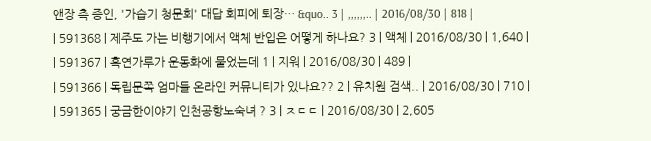앤장 측 증인, '가습기 청문회' 대답 회피에 퇴장… &quo.. 3 | ,,,,,,.. | 2016/08/30 | 818 |
| 591368 | 제주도 가는 비행기에서 액체 반입은 어떻게 하나요? 3 | 액체 | 2016/08/30 | 1,640 |
| 591367 | 흑연가루가 운동화에 뭍었는데 1 | 지워 | 2016/08/30 | 489 |
| 591366 | 독립문쪽 엄마들 온라인 커뮤니티가 있나요?? 2 | 유치원 검색.. | 2016/08/30 | 710 |
| 591365 | 궁금한이야기 인천공항노숙녀 ? 3 | ㅈㄷㄷ | 2016/08/30 | 2,605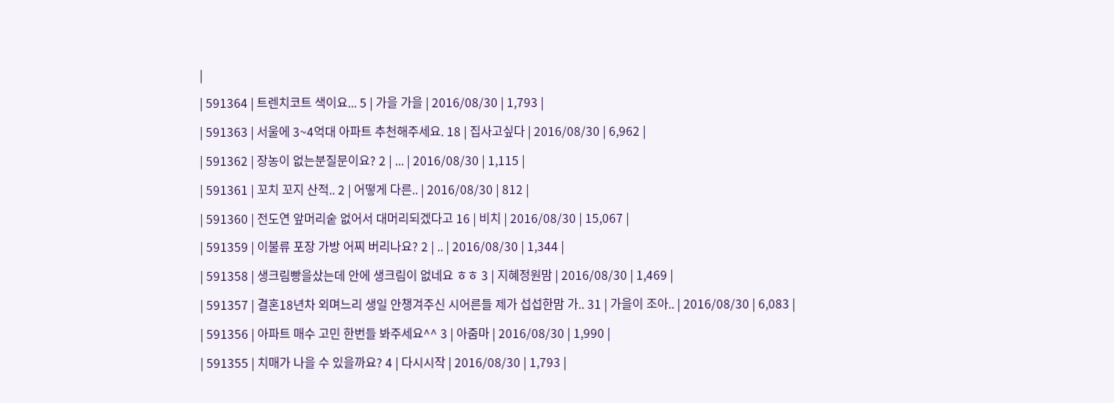|
| 591364 | 트렌치코트 색이요... 5 | 가을 가을 | 2016/08/30 | 1,793 |
| 591363 | 서울에 3~4억대 아파트 추천해주세요. 18 | 집사고싶다 | 2016/08/30 | 6,962 |
| 591362 | 장농이 없는분질문이요? 2 | ... | 2016/08/30 | 1,115 |
| 591361 | 꼬치 꼬지 산적.. 2 | 어떻게 다른.. | 2016/08/30 | 812 |
| 591360 | 전도연 앞머리숱 없어서 대머리되겠다고 16 | 비치 | 2016/08/30 | 15,067 |
| 591359 | 이불류 포장 가방 어찌 버리나요? 2 | .. | 2016/08/30 | 1,344 |
| 591358 | 생크림빵을샀는데 안에 생크림이 없네요 ㅎㅎ 3 | 지혜정원맘 | 2016/08/30 | 1,469 |
| 591357 | 결혼18년차 외며느리 생일 안챙겨주신 시어른들 제가 섭섭한맘 가.. 31 | 가을이 조아.. | 2016/08/30 | 6,083 |
| 591356 | 아파트 매수 고민 한번들 봐주세요^^ 3 | 아줌마 | 2016/08/30 | 1,990 |
| 591355 | 치매가 나을 수 있을까요? 4 | 다시시작 | 2016/08/30 | 1,793 |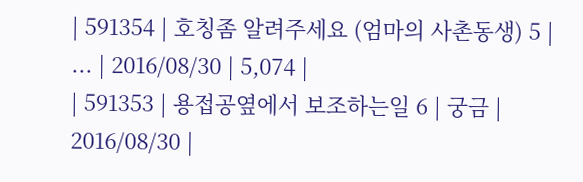| 591354 | 호칭좀 알려주세요 (엄마의 사촌동생) 5 | ... | 2016/08/30 | 5,074 |
| 591353 | 용접공옆에서 보조하는일 6 | 궁금 | 2016/08/30 |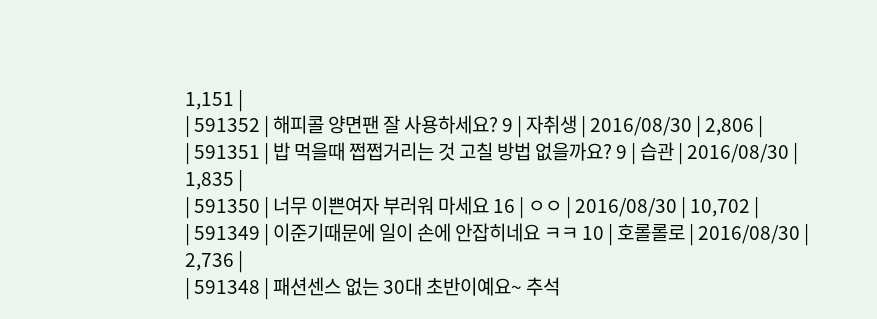1,151 |
| 591352 | 해피콜 양면팬 잘 사용하세요? 9 | 자취생 | 2016/08/30 | 2,806 |
| 591351 | 밥 먹을때 쩝쩝거리는 것 고칠 방법 없을까요? 9 | 습관 | 2016/08/30 | 1,835 |
| 591350 | 너무 이쁜여자 부러워 마세요 16 | ㅇㅇ | 2016/08/30 | 10,702 |
| 591349 | 이준기때문에 일이 손에 안잡히네요 ㅋㅋ 10 | 호롤롤로 | 2016/08/30 | 2,736 |
| 591348 | 패션센스 없는 30대 초반이예요~ 추석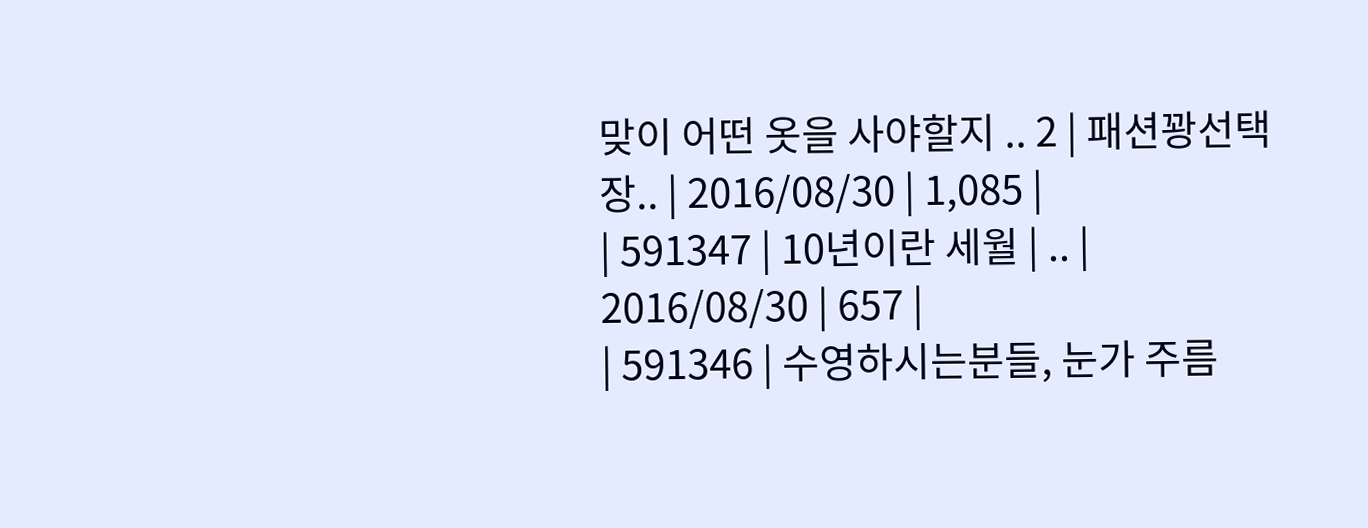맞이 어떤 옷을 사야할지 .. 2 | 패션꽝선택장.. | 2016/08/30 | 1,085 |
| 591347 | 10년이란 세월 | .. | 2016/08/30 | 657 |
| 591346 | 수영하시는분들, 눈가 주름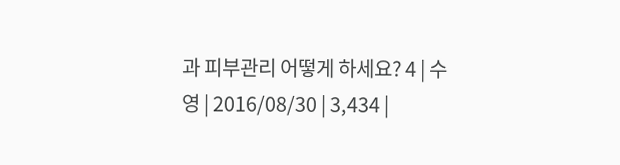과 피부관리 어떻게 하세요? 4 | 수영 | 2016/08/30 | 3,434 |